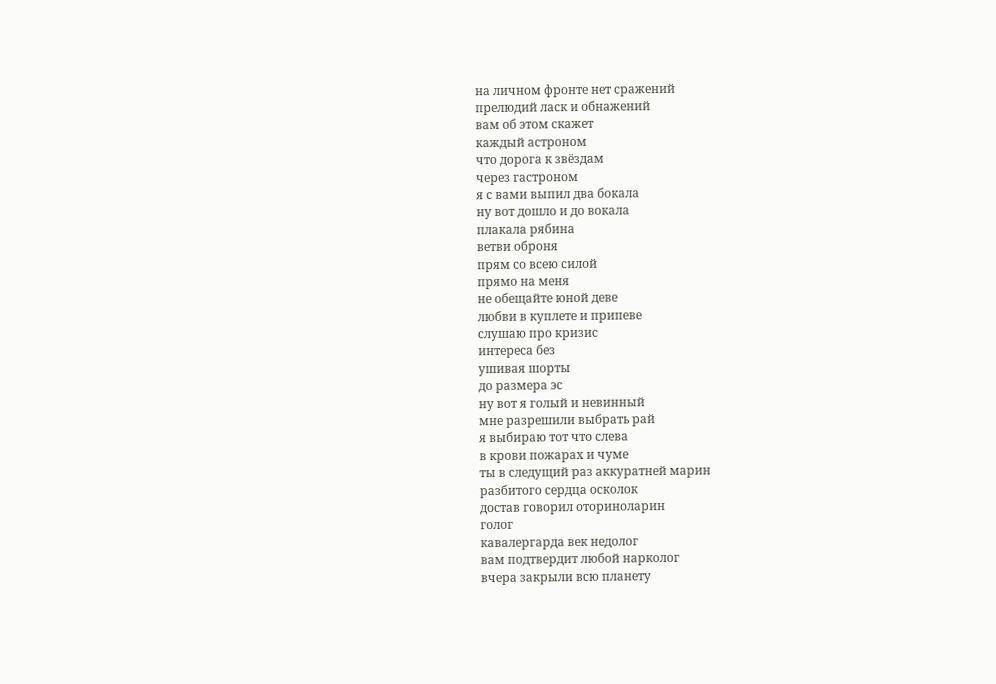на личном фронте нет сражений
прелюдий ласк и обнажений
вам об этом скажет
каждый астроном
что дорога к звёздам
через гастроном
я с вами выпил два бокала
ну вот дошло и до вокала
плакала рябина
ветви оброня
прям со всею силой
прямо на меня
не обещайте юной деве
любви в куплете и припеве
слушаю про кризис
интереса без
ушивая шорты
до размера эс
ну вот я голый и невинный
мне разрешили выбрать рай
я выбираю тот что слева
в крови пожарах и чуме
ты в следущий раз аккуратней марин
разбитого сердца осколок
достав говорил оториноларин
голог
кавалергарда век недолог
вам подтвердит любой нарколог
вчера закрыли всю планету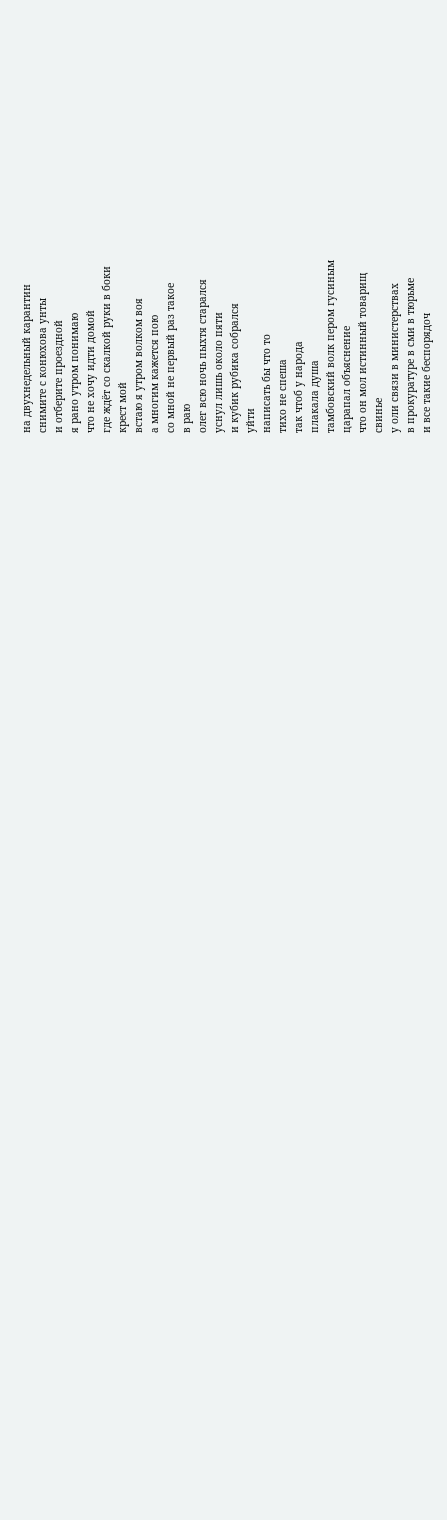на двухнедельный карантин
снимите с конюхова унты
и отберите проездной
я рано утром понимаю
что не хочу идти домой
где ждёт со скалкой руки в боки
крест мой
встаю я утром волком воя
а многим кажется пою
со мной не первый раз такое
в раю
олег всю ночь пыхтя старался
уснул лишь около пяти
и кубик рубика собрался
уйти
написать бы что то
тихо не спеша
так чтоб у народа
плакала душа
тамбовский волк пером гусиным
царапал объяснение
что он мол истинный товарищ
свинье
у оли связи в министерствах
в прокуратуре в сми в тюрьме
и все такие беспорядоч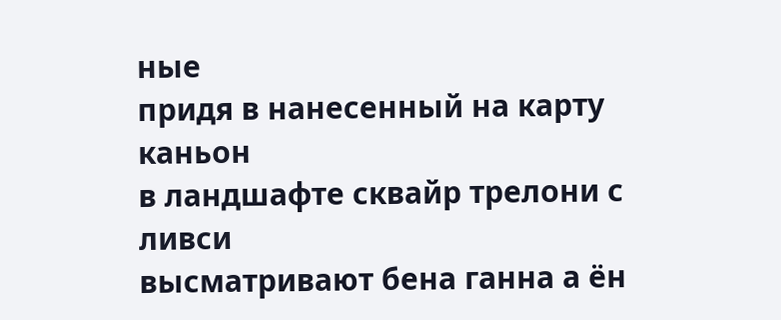ные
придя в нанесенный на карту каньон
в ландшафте сквайр трелони с ливси
высматривают бена ганна а ён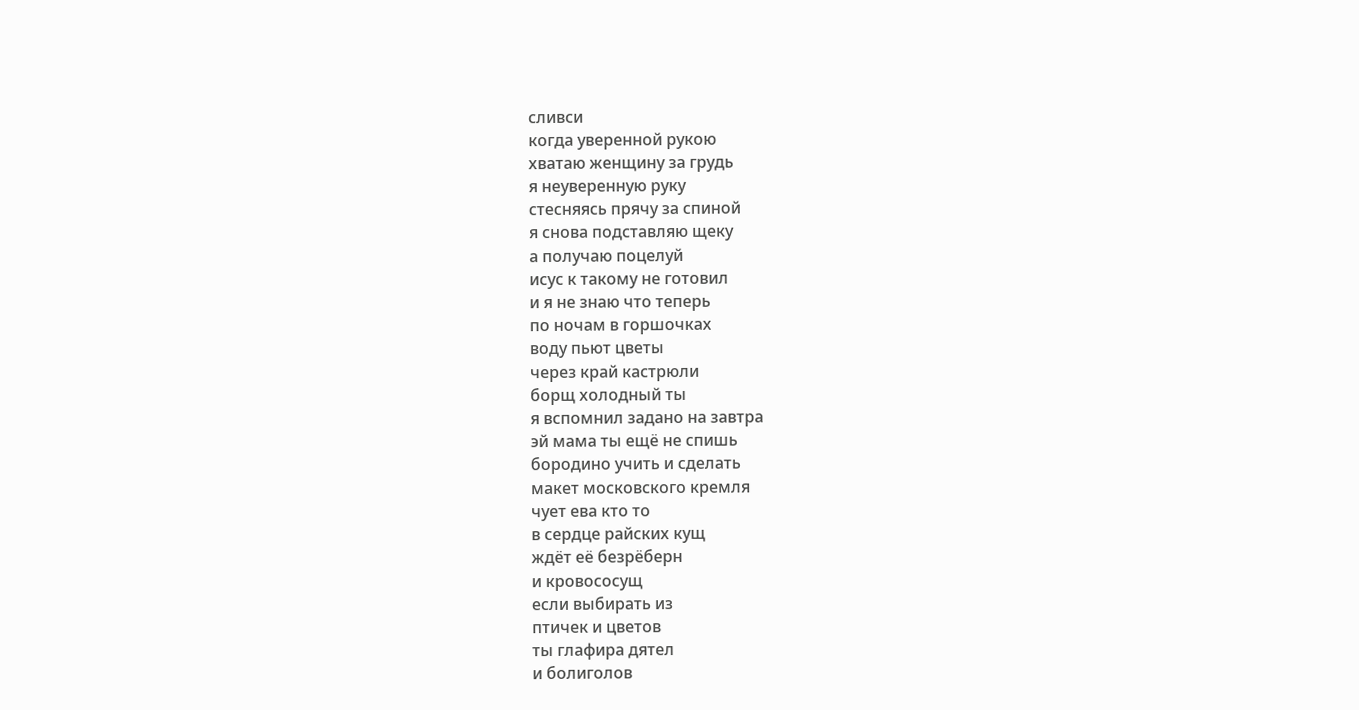сливси
когда уверенной рукою
хватаю женщину за грудь
я неуверенную руку
стесняясь прячу за спиной
я снова подставляю щеку
а получаю поцелуй
исус к такому не готовил
и я не знаю что теперь
по ночам в горшочках
воду пьют цветы
через край кастрюли
борщ холодный ты
я вспомнил задано на завтра
эй мама ты ещё не спишь
бородино учить и сделать
макет московского кремля
чует ева кто то
в сердце райских кущ
ждёт её безрёберн
и кровососущ
если выбирать из
птичек и цветов
ты глафира дятел
и болиголов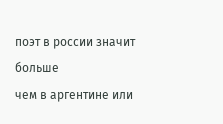поэт в россии значит больше
чем в аргентине или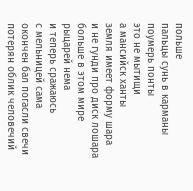польше
пальцы сунь в карманы
поумерь понты
это не мытищи
а мансийск ханты
земля имеет форму шара
и не гунди про диск лошара
больше в этом мире
рыцарей нема
и теперь сражаюсь
с мельницей сама
окончен бал погасли свечи
потерян облик человечий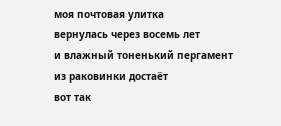моя почтовая улитка
вернулась через восемь лет
и влажный тоненький пергамент
из раковинки достаёт
вот так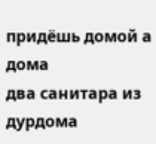придёшь домой а дома
два санитара из дурдома